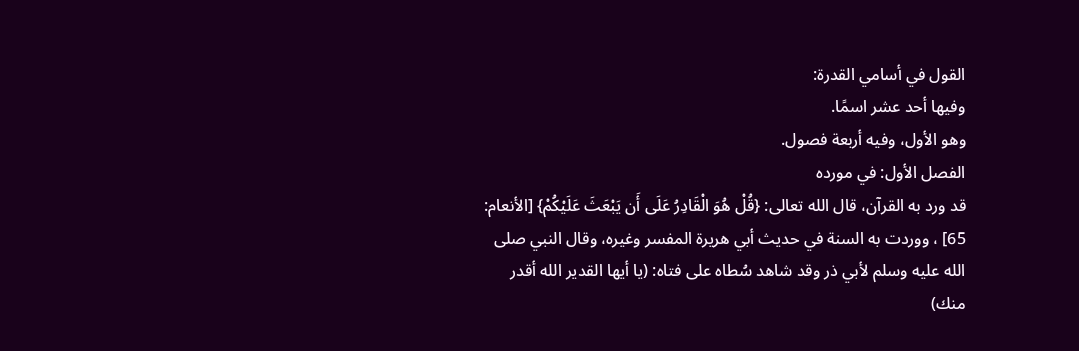القول في أسامي القدرة:
وفيها أحد عشر اسمًا.
وهو الأول، وفيه أربعة فصول.
الفصل الأول: في مورده
قد ورد به القرآن، قال الله تعالى: {قُلْ هُوَ الْقَادِرُ عَلَى أَن يَبْعَثَ عَلَيْكُمْ} [الأنعام: 65] ، ووردت به السنة في حديث أبي هريرة المفسر وغيره، وقال النبي صلى الله عليه وسلم لأبي ذر وقد شاهد سُطاه على فتاه: (يا أيها القدير الله أقدر منك)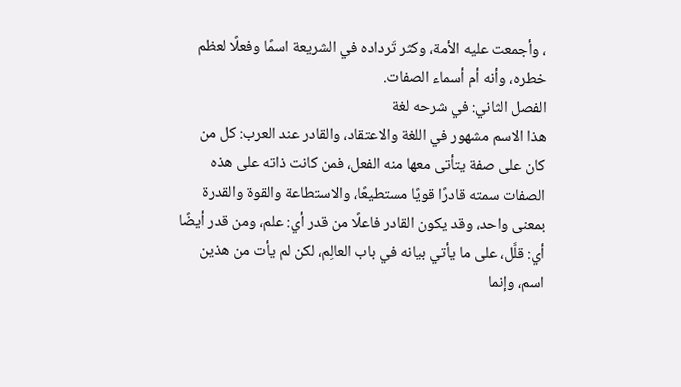، وأجمعت عليه الأمة، وكثر تَرداده في الشريعة اسمًا وفعلًا لعظم خطره، وأنه أم أسماء الصفات.
الفصل الثاني: في شرحه لغة
هذا الاسم مشهور في اللغة والاعتقاد، والقادر عند العرب: كل من كان على صفة يتأتى معها منه الفعل، فمن كانت ذاته على هذه الصفات سمته قادرًا قويًا مستطيعًا، والاستطاعة والقوة والقدرة بمعنى واحد، وقد يكون القادر فاعلًا من قدر أي: علم، ومن قدر أيضًا أي: قلَّل، على ما يأتي بيانه في باب العالِم، لكن لم يأت من هذين اسم، وإنما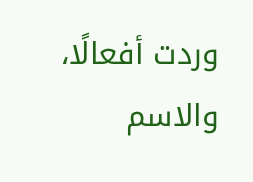وردت أفعالًا، والاسم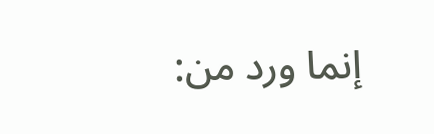إنما ورد من: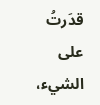قدَرتُ على الشيء،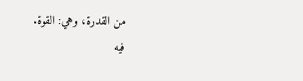من القدرة، وهي: القوة.
فيه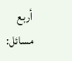أربع مسائل: